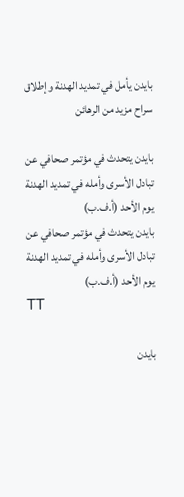بايدن يأمل في تمديد الهدنة وإطلاق سراح مزيد من الرهائن

بايدن يتحدث في مؤتمر صحافي عن تبادل الأسرى وأمله في تمديد الهدنة يوم الأحد (أ.ف.ب)
بايدن يتحدث في مؤتمر صحافي عن تبادل الأسرى وأمله في تمديد الهدنة يوم الأحد (أ.ف.ب)
TT

بايدن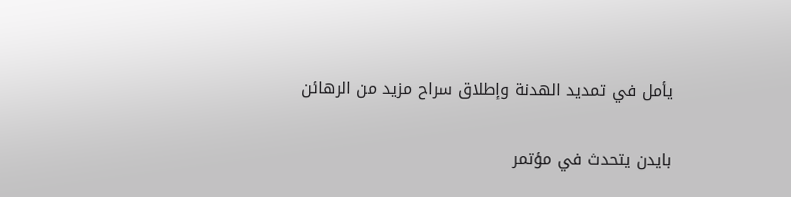يأمل في تمديد الهدنة وإطلاق سراح مزيد من الرهائن

بايدن يتحدث في مؤتمر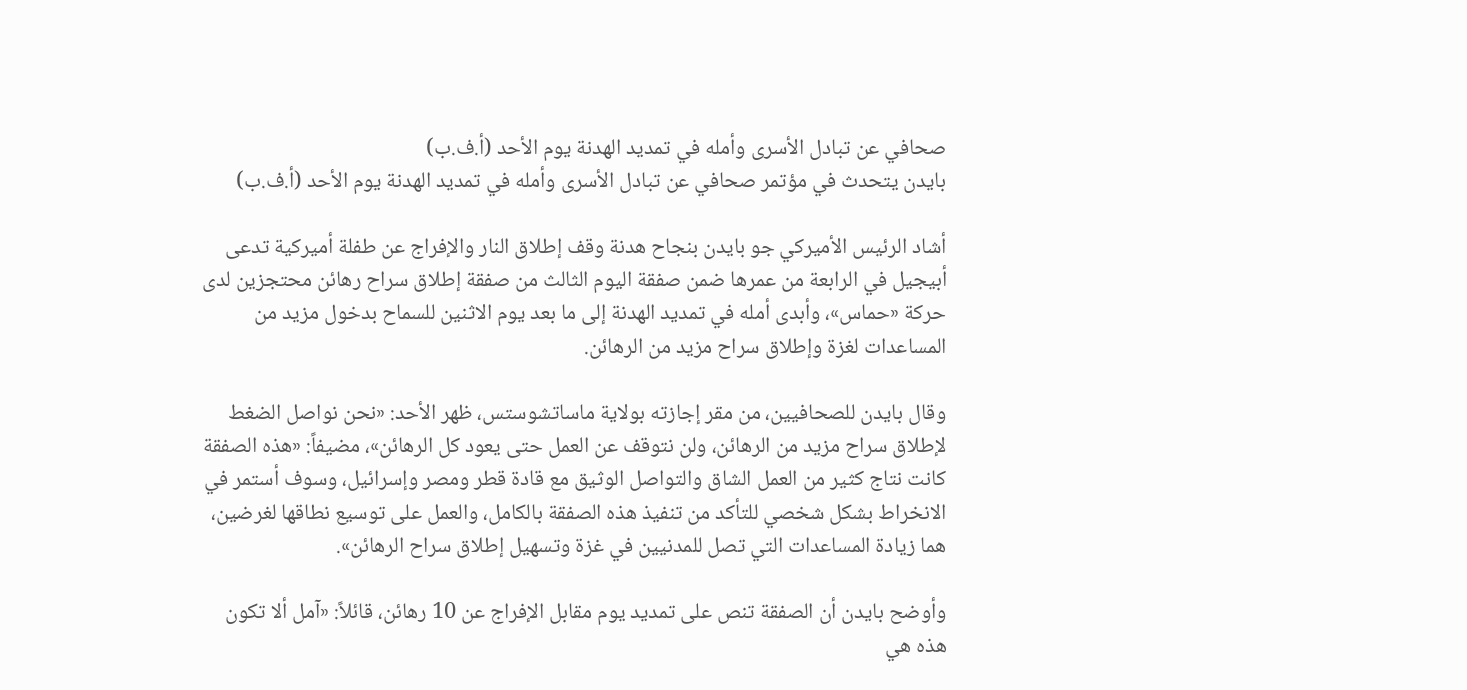صحافي عن تبادل الأسرى وأمله في تمديد الهدنة يوم الأحد (أ.ف.ب)
بايدن يتحدث في مؤتمر صحافي عن تبادل الأسرى وأمله في تمديد الهدنة يوم الأحد (أ.ف.ب)

أشاد الرئيس الأميركي جو بايدن بنجاح هدنة وقف إطلاق النار والإفراج عن طفلة أميركية تدعى أبيجيل في الرابعة من عمرها ضمن صفقة اليوم الثالث من صفقة إطلاق سراح رهائن محتجزين لدى حركة «حماس»، وأبدى أمله في تمديد الهدنة إلى ما بعد يوم الاثنين للسماح بدخول مزيد من المساعدات لغزة وإطلاق سراح مزيد من الرهائن.

وقال بايدن للصحافيين، من مقر إجازته بولاية ماساتشوستس، ظهر الأحد: «نحن نواصل الضغط لإطلاق سراح مزيد من الرهائن، ولن نتوقف عن العمل حتى يعود كل الرهائن»، مضيفاً: «هذه الصفقة كانت نتاج كثير من العمل الشاق والتواصل الوثيق مع قادة قطر ومصر وإسرائيل، وسوف أستمر في الانخراط بشكل شخصي للتأكد من تنفيذ هذه الصفقة بالكامل، والعمل على توسيع نطاقها لغرضين، هما زيادة المساعدات التي تصل للمدنيين في غزة وتسهيل إطلاق سراح الرهائن».

وأوضح بايدن أن الصفقة تنص على تمديد يوم مقابل الإفراج عن 10 رهائن، قائلاً: «آمل ألا تكون هذه هي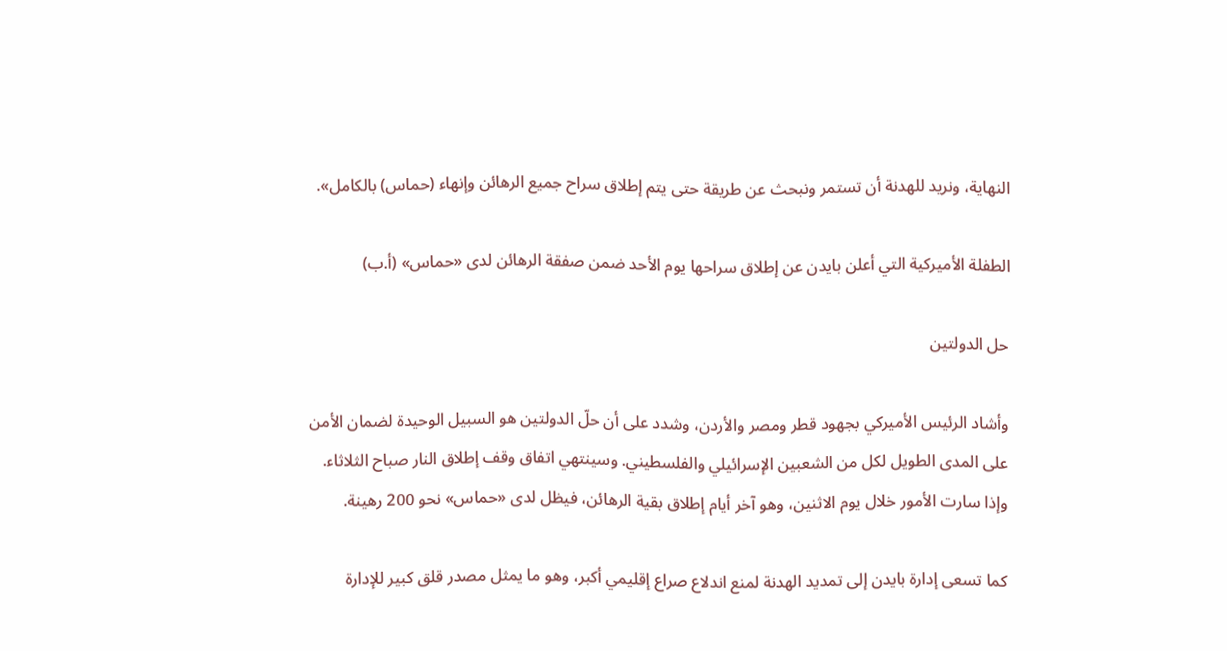النهاية، ونريد للهدنة أن تستمر ونبحث عن طريقة حتى يتم إطلاق سراح جميع الرهائن وإنهاء (حماس) بالكامل».

الطفلة الأميركية التي أعلن بايدن عن إطلاق سراحها يوم الأحد ضمن صفقة الرهائن لدى «حماس» (أ.ب)

حل الدولتين

وأشاد الرئيس الأميركي بجهود قطر ومصر والأردن، وشدد على أن حلّ الدولتين هو السبيل الوحيدة لضمان الأمن على المدى الطويل لكل من الشعبين الإسرائيلي والفلسطيني. وسينتهي اتفاق وقف إطلاق النار صباح الثلاثاء. وإذا سارت الأمور خلال يوم الاثنين، وهو آخر أيام إطلاق بقية الرهائن، فيظل لدى «حماس» نحو 200 رهينة.

كما تسعى إدارة بايدن إلى تمديد الهدنة لمنع اندلاع صراع إقليمي أكبر، وهو ما يمثل مصدر قلق كبير للإدارة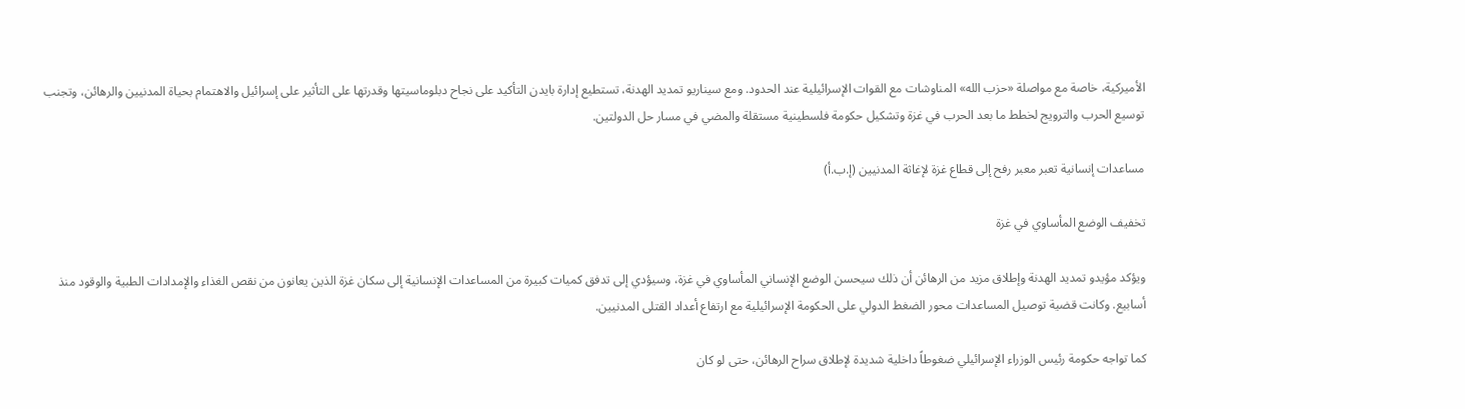الأميركية، خاصة مع مواصلة «حزب الله» المناوشات مع القوات الإسرائيلية عند الحدود. ومع سيناريو تمديد الهدنة، تستطيع إدارة بايدن التأكيد على نجاح دبلوماسيتها وقدرتها على التأثير على إسرائيل والاهتمام بحياة المدنيين والرهائن، وتجنب توسيع الحرب والترويج لخطط ما بعد الحرب في غزة وتشكيل حكومة فلسطينية مستقلة والمضي في مسار حل الدولتين.

مساعدات إنسانية تعبر معبر رفح إلى قطاع غزة لإغاثة المدنيين (إ.ب.أ)

تخفيف الوضع المأساوي في غزة

ويؤكد مؤيدو تمديد الهدنة وإطلاق مزيد من الرهائن أن ذلك سيحسن الوضع الإنساني المأساوي في غزة، وسيؤدي إلى تدفق كميات كبيرة من المساعدات الإنسانية إلى سكان غزة الذين يعانون من نقص الغذاء والإمدادات الطبية والوقود منذ أسابيع. وكانت قضية توصيل المساعدات محور الضغط الدولي على الحكومة الإسرائيلية مع ارتفاع أعداد القتلى المدنيين.

كما تواجه حكومة رئيس الوزراء الإسرائيلي ضغوطاً داخلية شديدة لإطلاق سراح الرهائن، حتى لو كان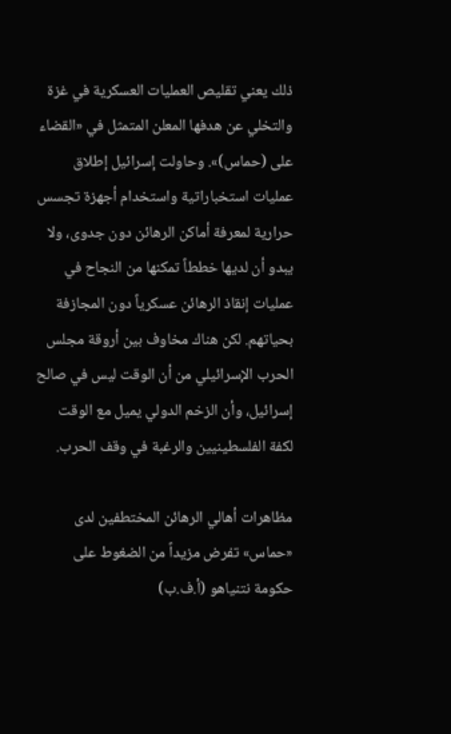ذلك يعني تقليص العمليات العسكرية في غزة والتخلي عن هدفها المعلن المتمثل في «القضاء على (حماس)». وحاولت إسرائيل إطلاق عمليات استخباراتية واستخدام أجهزة تجسس حرارية لمعرفة أماكن الرهائن دون جدوى، ولا يبدو أن لديها خططاً تمكنها من النجاح في عمليات إنقاذ الرهائن عسكرياً دون المجازفة بحياتهم. لكن هناك مخاوف بين أروقة مجلس الحرب الإسرائيلي من أن الوقت ليس في صالح إسرائيل، وأن الزخم الدولي يميل مع الوقت لكفة الفلسطينيين والرغبة في وقف الحرب.

مظاهرات أهالي الرهائن المختطفين لدى «حماس» تفرض مزيداً من الضغوط على حكومة نتنياهو (أ.ف.ب)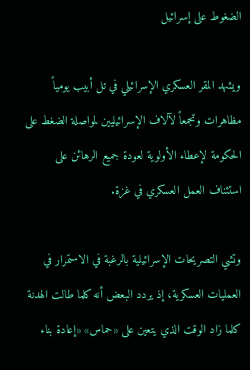الضغوط على إسرائيل

ويشهد المقر العسكري الإسرائيلي في تل أبيب يومياً مظاهرات وتجمعاً لآلاف الإسرائيليين لمواصلة الضغط على الحكومة لإعطاء الأولوية لعودة جميع الرهائن على استئناف العمل العسكري في غزة.

وتشي التصريحات الإسرائيلية بالرغبة في الاستمرار في العمليات العسكرية، إذ يردد البعض أنه كلما طالت الهدنة كلما زاد الوقت الذي يتعين على «حماس» «إعادة بناء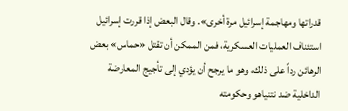قدراتها ومهاجمة إسرائيل مرة أخرى». وقال البعض إذا قررت إسرائيل استئناف العمليات العسكرية، فمن الممكن أن تقتل «حماس» بعض الرهائن رداً على ذلك، وهو ما يرجح أن يؤدي إلى تأجيج المعارضة الداخلية ضد نتنياهو وحكومته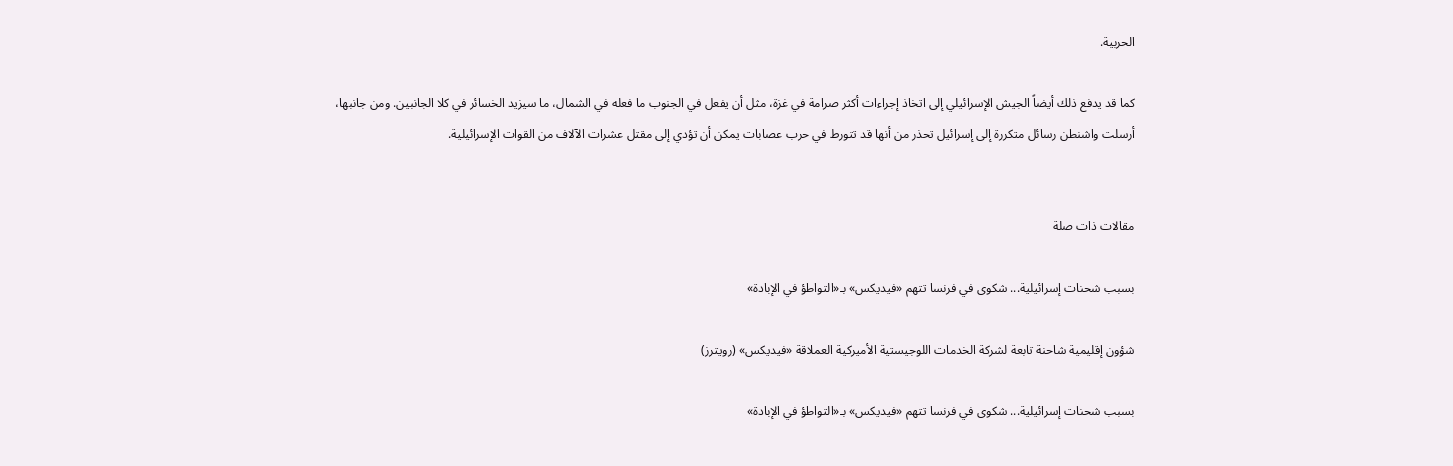الحربية.

كما قد يدفع ذلك أيضاً الجيش الإسرائيلي إلى اتخاذ إجراءات أكثر صرامة في غزة، مثل أن يفعل في الجنوب ما فعله في الشمال، ما سيزيد الخسائر في كلا الجانبين. ومن جانبها، أرسلت واشنطن رسائل متكررة إلى إسرائيل تحذر من أنها قد تتورط في حرب عصابات يمكن أن تؤدي إلى مقتل عشرات الآلاف من القوات الإسرائيلية.


مقالات ذات صلة

بسبب شحنات إسرائيلية... شكوى في فرنسا تتهم «فيديكس» بـ«التواطؤ في الإبادة»

شؤون إقليمية شاحنة تابعة لشركة الخدمات اللوجيستية الأميركية العملاقة «فيديكس» (رويترز)

بسبب شحنات إسرائيلية... شكوى في فرنسا تتهم «فيديكس» بـ«التواطؤ في الإبادة»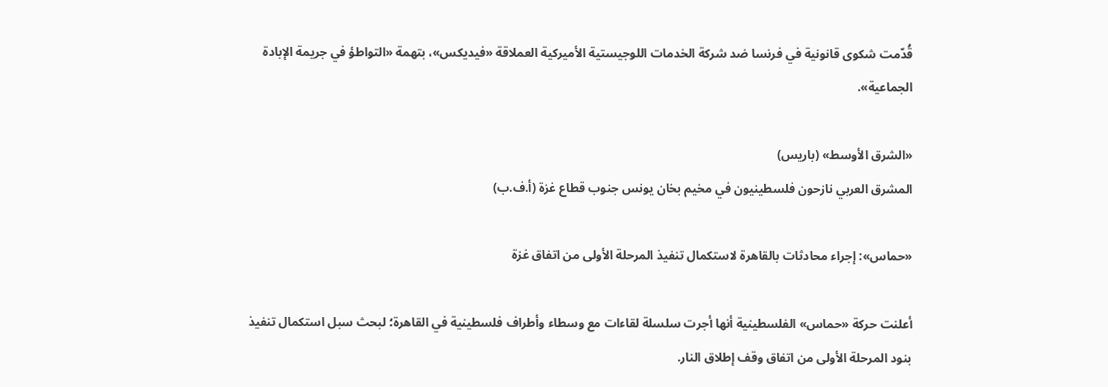قُدّمت شكوى قانونية في فرنسا ضد شركة الخدمات اللوجيستية الأميركية العملاقة «فيديكس»، بتهمة «التواطؤ في جريمة الإبادة الجماعية».

«الشرق الأوسط» (باريس)
المشرق العربي نازحون فلسطينيون في مخيم بخان يونس جنوب قطاع غزة (أ.ف.ب)

«حماس»: إجراء محادثات بالقاهرة لاستكمال تنفيذ المرحلة الأولى من اتفاق غزة

أعلنت حركة «حماس» الفلسطينية أنها أجرت سلسلة لقاءات مع وسطاء وأطراف فلسطينية في القاهرة؛ لبحث سبل استكمال تنفيذ بنود المرحلة الأولى من اتفاق وقف إطلاق النار.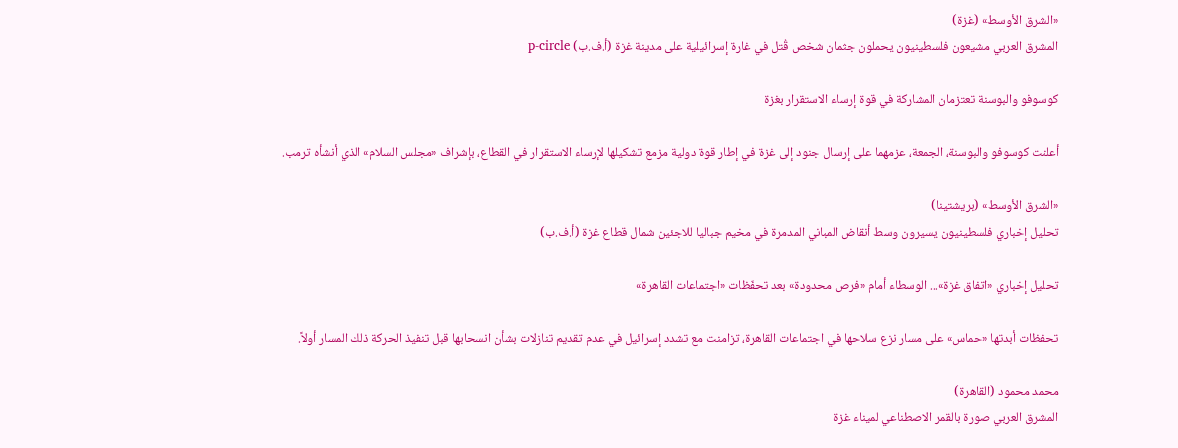«الشرق الأوسط» (غزة)
المشرق العربي مشيعون فلسطينيون يحملون جثمان شخص قُتل في غارة إسرائيلية على مدينة غزة (أ.ف.ب) p-circle

كوسوفو والبوسنة تعتزمان المشاركة في قوة إرساء الاستقرار بغزة

أعلنت كوسوفو والبوسنة، الجمعة، عزمهما على إرسال جنود إلى غزة في إطار قوة دولية مزمع تشكيلها لإرساء الاستقرار في القطاع، بإشراف «مجلس السلام» الذي أنشأه ترمب.

«الشرق الأوسط» (بريشتينا)
تحليل إخباري فلسطينيون يسيرون وسط أنقاض المباني المدمرة في مخيم جباليا للاجئين شمال قطاع غزة (أ.ف.ب)

تحليل إخباري «اتفاق غزة»... الوسطاء أمام «فرص محدودة» بعد تحفّظات «اجتماعات القاهرة»

تحفظات أبدتها «حماس» على مسار نزع سلاحها في اجتماعات القاهرة، تزامنت مع تشدد إسرائيل في عدم تقديم تنازلات بشأن انسحابها قبل تنفيذ الحركة ذلك المسار أولاً.

محمد محمود (القاهرة)
المشرق العربي صورة بالقمر الاصطناعي لميناء غزة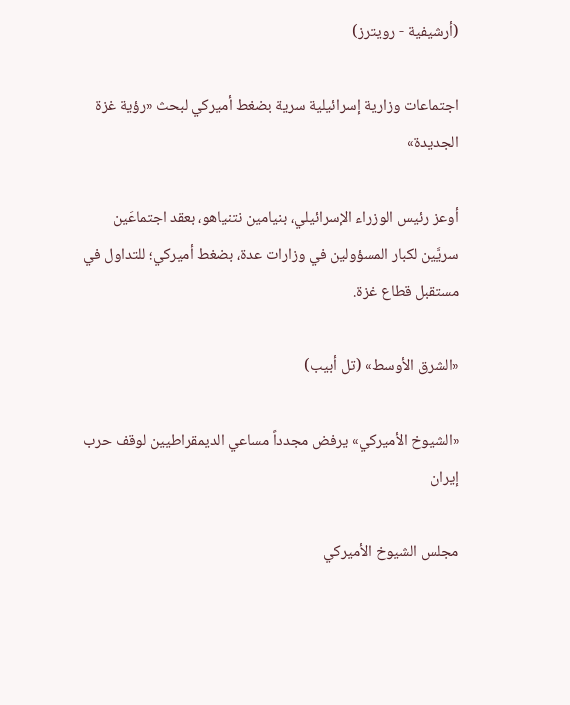(أرشيفية - رويترز)

اجتماعات وزارية إسرائيلية سرية بضغط أميركي لبحث «رؤية غزة الجديدة»

أوعز رئيس الوزراء الإسرائيلي، بنيامين نتنياهو، بعقد اجتماعَين سريَّين لكبار المسؤولين في وزارات عدة، بضغط أميركي؛ للتداول في مستقبل قطاع غزة.

«الشرق الأوسط» (تل أبيب)

«الشيوخ الأميركي» يرفض مجدداً مساعي الديمقراطيين لوقف حرب إيران

مجلس الشيوخ الأميركي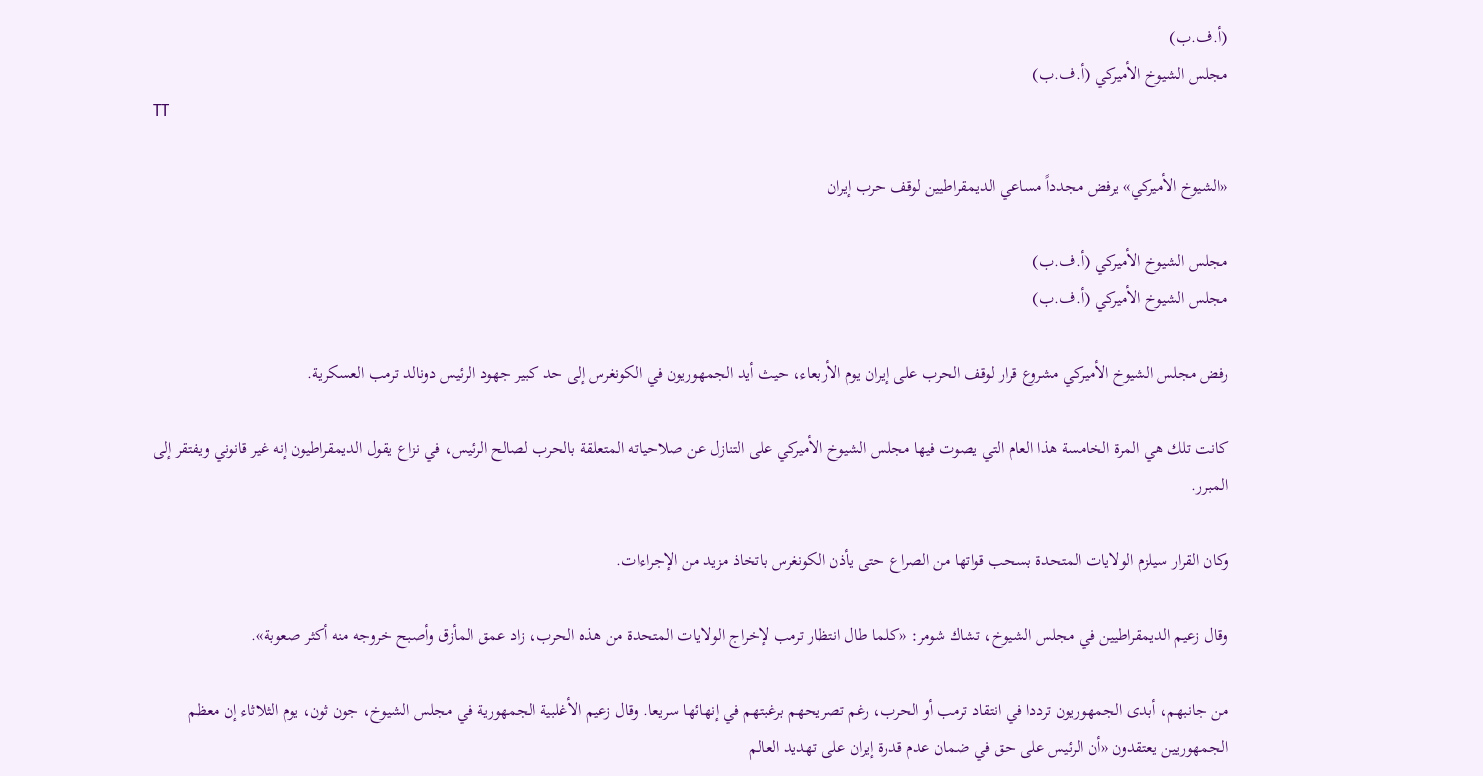(أ.ف.ب)
مجلس الشيوخ الأميركي (أ.ف.ب)
TT

«الشيوخ الأميركي» يرفض مجدداً مساعي الديمقراطيين لوقف حرب إيران

مجلس الشيوخ الأميركي (أ.ف.ب)
مجلس الشيوخ الأميركي (أ.ف.ب)

رفض مجلس الشيوخ الأميركي مشروع قرار لوقف الحرب على إيران يوم الأربعاء، حيث أيد الجمهوريون في الكونغرس إلى حد كبير جهود الرئيس دونالد ترمب العسكرية.

كانت تلك هي المرة الخامسة هذا العام التي يصوت فيها مجلس الشيوخ الأميركي على التنازل عن صلاحياته المتعلقة بالحرب لصالح الرئيس، في نزاع يقول الديمقراطيون إنه غير قانوني ويفتقر إلى المبرر.

وكان القرار سيلزم الولايات المتحدة بسحب قواتها من الصراع حتى يأذن الكونغرس باتخاذ مزيد من الإجراءات.

وقال زعيم الديمقراطيين في مجلس الشيوخ، تشاك شومر: «كلما طال انتظار ترمب لإخراج الولايات المتحدة من هذه الحرب، زاد عمق المأزق وأصبح خروجه منه أكثر صعوبة».

من جانبهم، أبدى الجمهوريون ترددا في انتقاد ترمب أو الحرب، رغم تصريحهم برغبتهم في إنهائها سريعا. وقال زعيم الأغلبية الجمهورية في مجلس الشيوخ، جون ثون، يوم الثلاثاء إن معظم الجمهوريين يعتقدون «أن الرئيس على حق في ضمان عدم قدرة إيران على تهديد العالم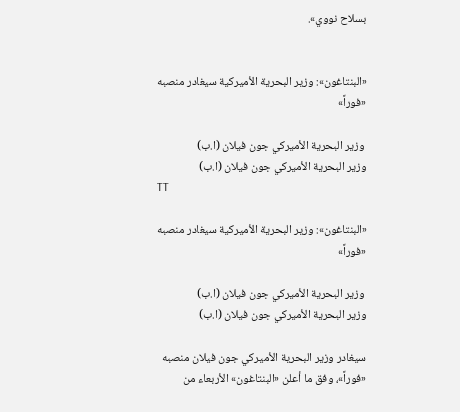بسلاح نووي».


«البنتاغون»: وزير البحرية الأميركية سيغادر منصبه «فوراً»

 وزير البحرية الأميركي جون فيلان (ا.ب)
وزير البحرية الأميركي جون فيلان (ا.ب)
TT

«البنتاغون»: وزير البحرية الأميركية سيغادر منصبه «فوراً»

 وزير البحرية الأميركي جون فيلان (ا.ب)
وزير البحرية الأميركي جون فيلان (ا.ب)

سيغادر وزير البحرية الأميركي جون فيلان منصبه «فوراً»، وفق ما أعلن «البنتاغون» الأربعاء من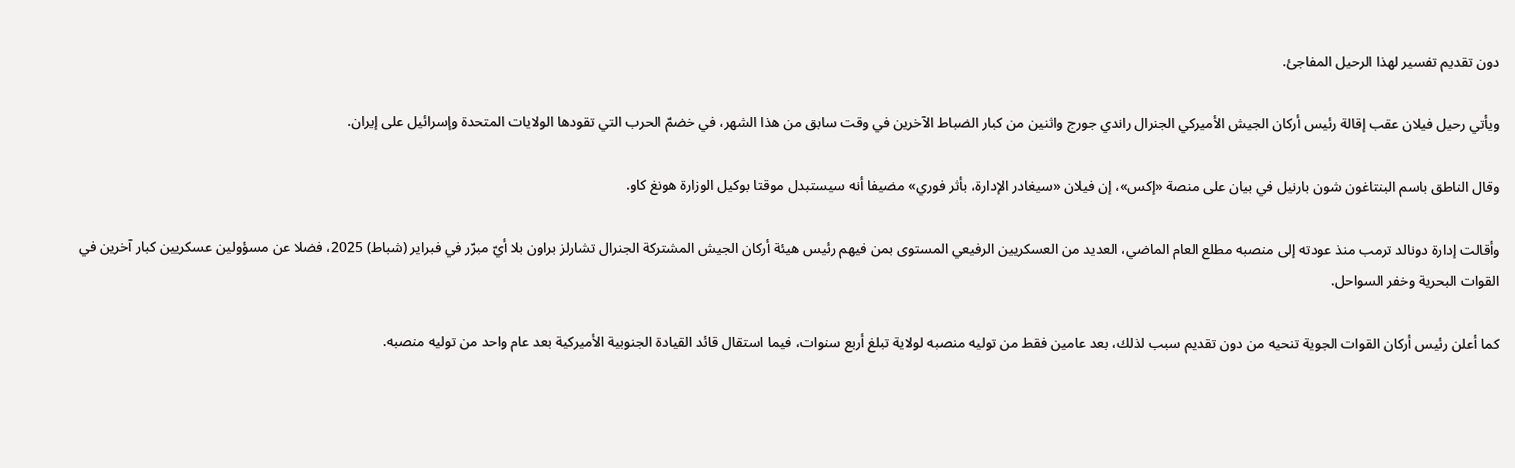دون تقديم تفسير لهذا الرحيل المفاجئ.

ويأتي رحيل فيلان عقب إقالة رئيس أركان الجيش الأميركي الجنرال راندي جورج واثنين من كبار الضباط الآخرين في وقت سابق من هذا الشهر، في خضمّ الحرب التي تقودها الولايات المتحدة وإسرائيل على إيران.

وقال الناطق باسم البنتاغون شون بارنيل في بيان على منصة «إكس»، إن فيلان «سيغادر الإدارة، بأثر فوري» مضيفا أنه سيستبدل موقتا بوكيل الوزارة هونغ كاو.

وأقالت إدارة دونالد ترمب منذ عودته إلى منصبه مطلع العام الماضي، العديد من العسكريين الرفيعي المستوى بمن فيهم رئيس هيئة أركان الجيش المشتركة الجنرال تشارلز براون بلا أيّ مبرّر في فبراير (شباط) 2025، فضلا عن مسؤولين عسكريين كبار آخرين في القوات البحرية وخفر السواحل.

كما أعلن رئيس أركان القوات الجوية تنحيه من دون تقديم سبب لذلك، بعد عامين فقط من توليه منصبه لولاية تبلغ أربع سنوات، فيما استقال قائد القيادة الجنوبية الأميركية بعد عام واحد من توليه منصبه.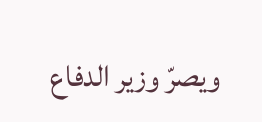ويصرّ وزير الدفاع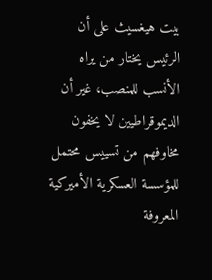بيت هيغسيث على أن الرئيس يختار من يراه الأنسب للمنصب، غير أن الديموقراطيين لا يخفون مخاوفهم من تسييس محتمل للمؤسسة العسكرية الأميركية المعروفة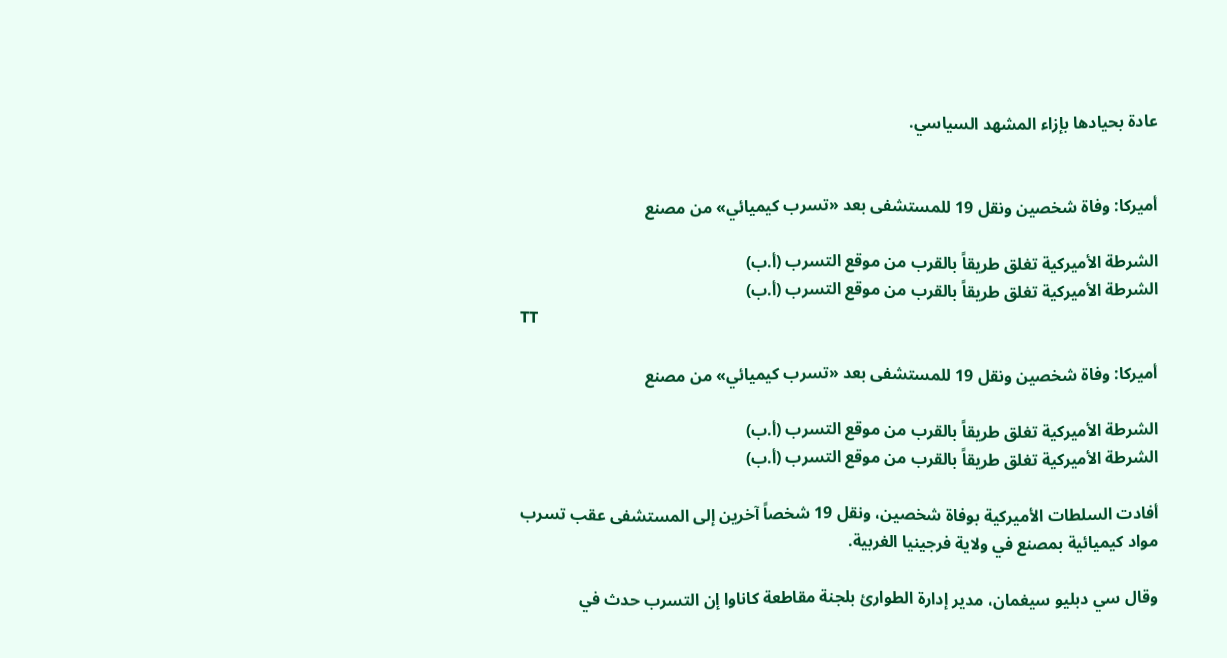عادة بحيادها بإزاء المشهد السياسي.


أميركا: وفاة شخصين ونقل 19 للمستشفى بعد «تسرب كيميائي» من مصنع

الشرطة الأميركية تغلق طريقاً بالقرب من موقع التسرب (أ.ب)
الشرطة الأميركية تغلق طريقاً بالقرب من موقع التسرب (أ.ب)
TT

أميركا: وفاة شخصين ونقل 19 للمستشفى بعد «تسرب كيميائي» من مصنع

الشرطة الأميركية تغلق طريقاً بالقرب من موقع التسرب (أ.ب)
الشرطة الأميركية تغلق طريقاً بالقرب من موقع التسرب (أ.ب)

أفادت السلطات الأميركية بوفاة شخصين، ونقل 19 شخصاً آخرين إلى المستشفى عقب تسرب مواد كيميائية بمصنع في ولاية فرجينيا الغربية.

وقال سي دبليو سيغمان، مدير إدارة الطوارئ بلجنة مقاطعة كاناوا إن التسرب حدث في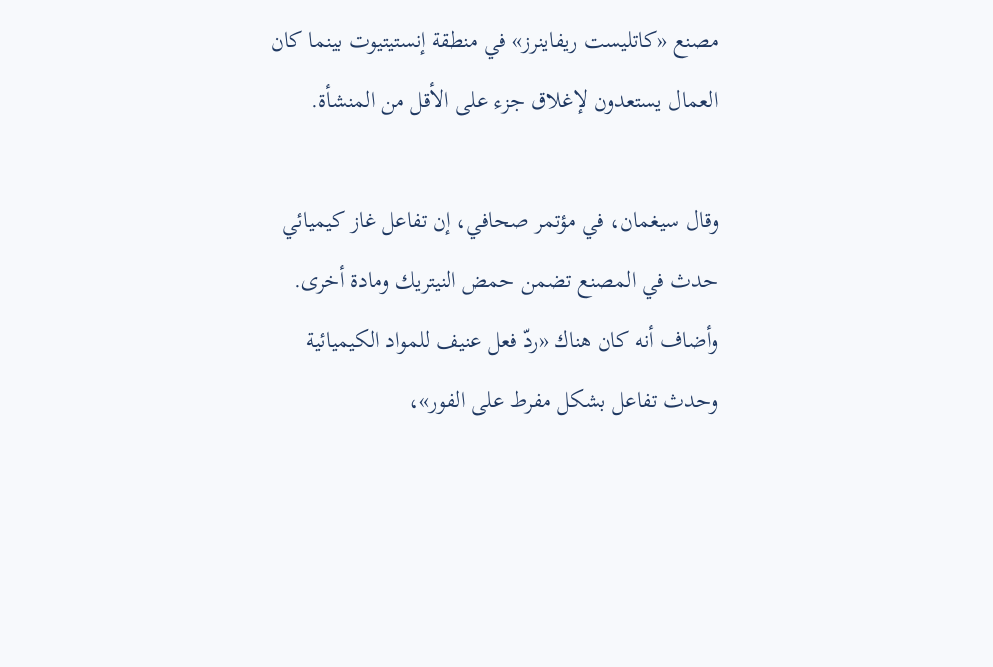مصنع «كاتليست ريفاينرز» في منطقة إنستيتيوت بينما كان العمال يستعدون لإغلاق جزء على الأقل من المنشأة.

وقال سيغمان، في مؤتمر صحافي، إن تفاعل غاز كيميائي حدث في المصنع تضمن حمض النيتريك ومادة أخرى. وأضاف أنه كان هناك «ردّ فعل عنيف للمواد الكيميائية وحدث تفاعل بشكل مفرط على الفور»،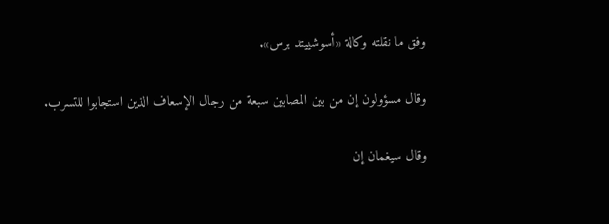وفق ما نقلته وكالة «أسوشييتد برس».

وقال مسؤولون إن من بين المصابين سبعة من رجال الإسعاف الذين استجابوا للتسرب.

وقال سيغمان إن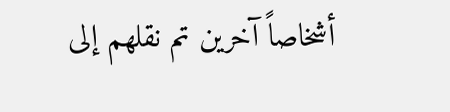أشخاصاً آخرين تم نقلهم إلى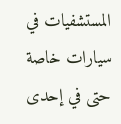المستشفيات في سيارات خاصة حتى في إحدى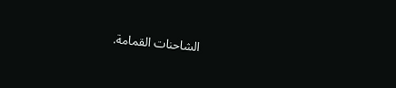الشاحنات القمامة.